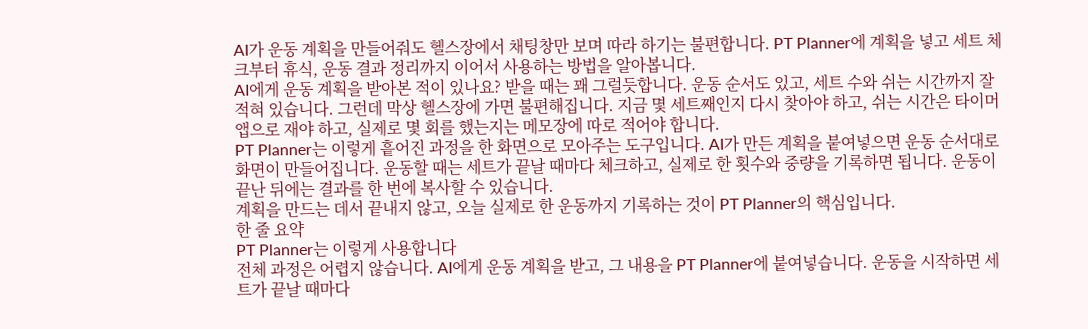AI가 운동 계획을 만들어줘도 헬스장에서 채팅창만 보며 따라 하기는 불편합니다. PT Planner에 계획을 넣고 세트 체크부터 휴식, 운동 결과 정리까지 이어서 사용하는 방법을 알아봅니다.
AI에게 운동 계획을 받아본 적이 있나요? 받을 때는 꽤 그럴듯합니다. 운동 순서도 있고, 세트 수와 쉬는 시간까지 잘 적혀 있습니다. 그런데 막상 헬스장에 가면 불편해집니다. 지금 몇 세트째인지 다시 찾아야 하고, 쉬는 시간은 타이머 앱으로 재야 하고, 실제로 몇 회를 했는지는 메모장에 따로 적어야 합니다.
PT Planner는 이렇게 흩어진 과정을 한 화면으로 모아주는 도구입니다. AI가 만든 계획을 붙여넣으면 운동 순서대로 화면이 만들어집니다. 운동할 때는 세트가 끝날 때마다 체크하고, 실제로 한 횟수와 중량을 기록하면 됩니다. 운동이 끝난 뒤에는 결과를 한 번에 복사할 수 있습니다.
계획을 만드는 데서 끝내지 않고, 오늘 실제로 한 운동까지 기록하는 것이 PT Planner의 핵심입니다.
한 줄 요약
PT Planner는 이렇게 사용합니다
전체 과정은 어렵지 않습니다. AI에게 운동 계획을 받고, 그 내용을 PT Planner에 붙여넣습니다. 운동을 시작하면 세트가 끝날 때마다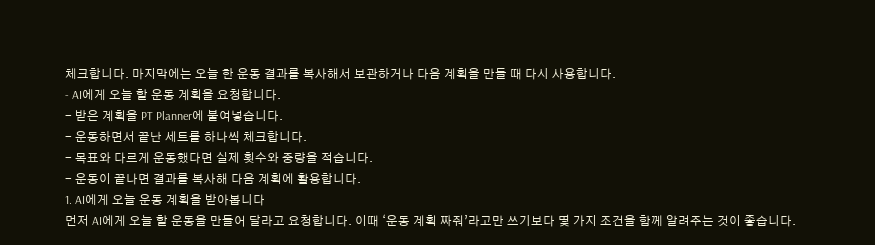체크합니다. 마지막에는 오늘 한 운동 결과를 복사해서 보관하거나 다음 계획을 만들 때 다시 사용합니다.
- AI에게 오늘 할 운동 계획을 요청합니다.
- 받은 계획을 PT Planner에 붙여넣습니다.
- 운동하면서 끝난 세트를 하나씩 체크합니다.
- 목표와 다르게 운동했다면 실제 횟수와 중량을 적습니다.
- 운동이 끝나면 결과를 복사해 다음 계획에 활용합니다.
1. AI에게 오늘 운동 계획을 받아봅니다
먼저 AI에게 오늘 할 운동을 만들어 달라고 요청합니다. 이때 ‘운동 계획 짜줘’라고만 쓰기보다 몇 가지 조건을 함께 알려주는 것이 좋습니다.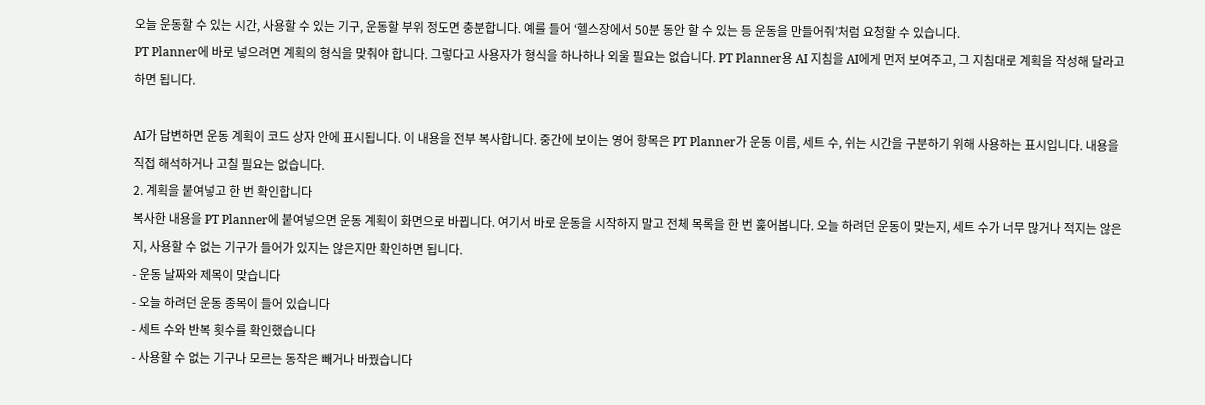오늘 운동할 수 있는 시간, 사용할 수 있는 기구, 운동할 부위 정도면 충분합니다. 예를 들어 ‘헬스장에서 50분 동안 할 수 있는 등 운동을 만들어줘’처럼 요청할 수 있습니다.
PT Planner에 바로 넣으려면 계획의 형식을 맞춰야 합니다. 그렇다고 사용자가 형식을 하나하나 외울 필요는 없습니다. PT Planner용 AI 지침을 AI에게 먼저 보여주고, 그 지침대로 계획을 작성해 달라고 하면 됩니다.

AI가 답변하면 운동 계획이 코드 상자 안에 표시됩니다. 이 내용을 전부 복사합니다. 중간에 보이는 영어 항목은 PT Planner가 운동 이름, 세트 수, 쉬는 시간을 구분하기 위해 사용하는 표시입니다. 내용을 직접 해석하거나 고칠 필요는 없습니다.
2. 계획을 붙여넣고 한 번 확인합니다
복사한 내용을 PT Planner에 붙여넣으면 운동 계획이 화면으로 바뀝니다. 여기서 바로 운동을 시작하지 말고 전체 목록을 한 번 훑어봅니다. 오늘 하려던 운동이 맞는지, 세트 수가 너무 많거나 적지는 않은지, 사용할 수 없는 기구가 들어가 있지는 않은지만 확인하면 됩니다.
- 운동 날짜와 제목이 맞습니다
- 오늘 하려던 운동 종목이 들어 있습니다
- 세트 수와 반복 횟수를 확인했습니다
- 사용할 수 없는 기구나 모르는 동작은 빼거나 바꿨습니다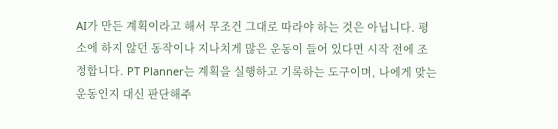AI가 만든 계획이라고 해서 무조건 그대로 따라야 하는 것은 아닙니다. 평소에 하지 않던 동작이나 지나치게 많은 운동이 들어 있다면 시작 전에 조정합니다. PT Planner는 계획을 실행하고 기록하는 도구이며, 나에게 맞는 운동인지 대신 판단해주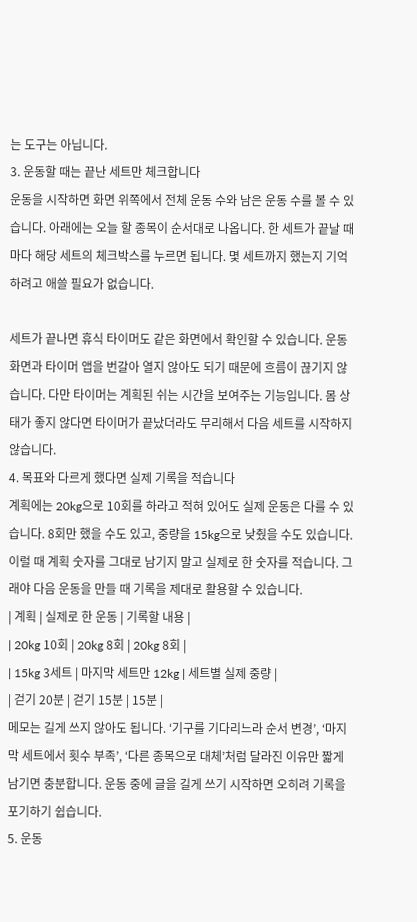는 도구는 아닙니다.
3. 운동할 때는 끝난 세트만 체크합니다
운동을 시작하면 화면 위쪽에서 전체 운동 수와 남은 운동 수를 볼 수 있습니다. 아래에는 오늘 할 종목이 순서대로 나옵니다. 한 세트가 끝날 때마다 해당 세트의 체크박스를 누르면 됩니다. 몇 세트까지 했는지 기억하려고 애쓸 필요가 없습니다.

세트가 끝나면 휴식 타이머도 같은 화면에서 확인할 수 있습니다. 운동 화면과 타이머 앱을 번갈아 열지 않아도 되기 때문에 흐름이 끊기지 않습니다. 다만 타이머는 계획된 쉬는 시간을 보여주는 기능입니다. 몸 상태가 좋지 않다면 타이머가 끝났더라도 무리해서 다음 세트를 시작하지 않습니다.
4. 목표와 다르게 했다면 실제 기록을 적습니다
계획에는 20kg으로 10회를 하라고 적혀 있어도 실제 운동은 다를 수 있습니다. 8회만 했을 수도 있고, 중량을 15kg으로 낮췄을 수도 있습니다. 이럴 때 계획 숫자를 그대로 남기지 말고 실제로 한 숫자를 적습니다. 그래야 다음 운동을 만들 때 기록을 제대로 활용할 수 있습니다.
| 계획 | 실제로 한 운동 | 기록할 내용 |
| 20kg 10회 | 20kg 8회 | 20kg 8회 |
| 15kg 3세트 | 마지막 세트만 12kg | 세트별 실제 중량 |
| 걷기 20분 | 걷기 15분 | 15분 |
메모는 길게 쓰지 않아도 됩니다. ‘기구를 기다리느라 순서 변경’, ‘마지막 세트에서 횟수 부족’, ‘다른 종목으로 대체’처럼 달라진 이유만 짧게 남기면 충분합니다. 운동 중에 글을 길게 쓰기 시작하면 오히려 기록을 포기하기 쉽습니다.
5. 운동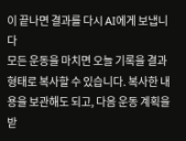이 끝나면 결과를 다시 AI에게 보냅니다
모든 운동을 마치면 오늘 기록을 결과 형태로 복사할 수 있습니다. 복사한 내용을 보관해도 되고, 다음 운동 계획을 받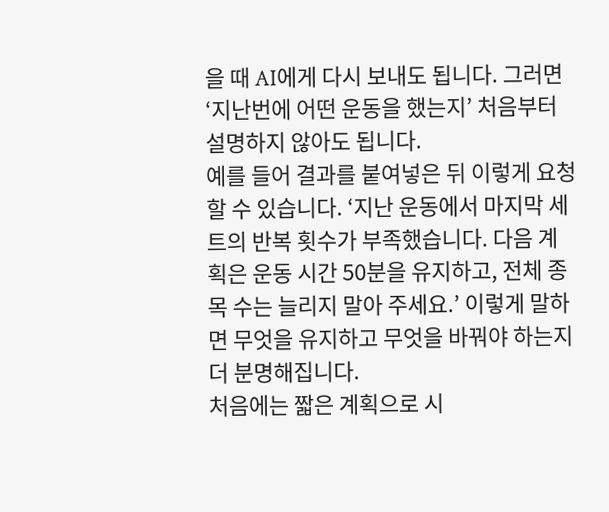을 때 AI에게 다시 보내도 됩니다. 그러면 ‘지난번에 어떤 운동을 했는지’ 처음부터 설명하지 않아도 됩니다.
예를 들어 결과를 붙여넣은 뒤 이렇게 요청할 수 있습니다. ‘지난 운동에서 마지막 세트의 반복 횟수가 부족했습니다. 다음 계획은 운동 시간 50분을 유지하고, 전체 종목 수는 늘리지 말아 주세요.’ 이렇게 말하면 무엇을 유지하고 무엇을 바꿔야 하는지 더 분명해집니다.
처음에는 짧은 계획으로 시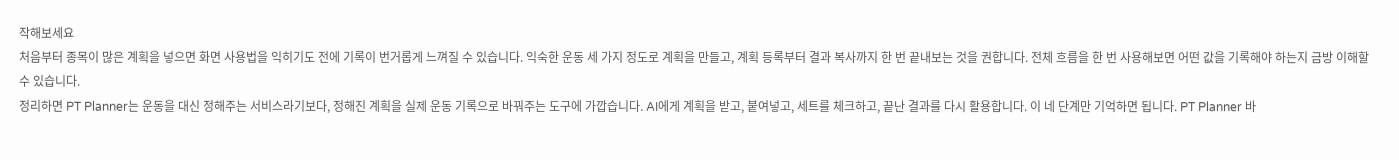작해보세요
처음부터 종목이 많은 계획을 넣으면 화면 사용법을 익히기도 전에 기록이 번거롭게 느껴질 수 있습니다. 익숙한 운동 세 가지 정도로 계획을 만들고, 계획 등록부터 결과 복사까지 한 번 끝내보는 것을 권합니다. 전체 흐름을 한 번 사용해보면 어떤 값을 기록해야 하는지 금방 이해할 수 있습니다.
정리하면 PT Planner는 운동을 대신 정해주는 서비스라기보다, 정해진 계획을 실제 운동 기록으로 바꿔주는 도구에 가깝습니다. AI에게 계획을 받고, 붙여넣고, 세트를 체크하고, 끝난 결과를 다시 활용합니다. 이 네 단계만 기억하면 됩니다. PT Planner 바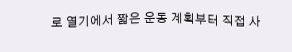로 열기에서 짧은 운동 계획부터 직접 사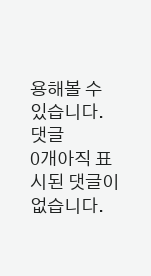용해볼 수 있습니다.
댓글
0개아직 표시된 댓글이 없습니다.